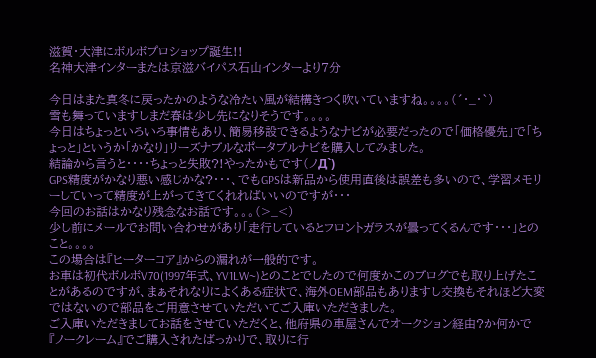滋賀・大津にボルボプロショップ誕生!!
名神大津インターまたは京滋バイパス石山インターより7分

今日はまた真冬に戻ったかのような冷たい風が結構きつく吹いていますね。。。。(´・_・`)
雪も舞っていますしまだ春は少し先になりそうです。。。。
今日はちょっといろいろ事情もあり、簡易移設できるようなナビが必要だったので「価格優先」で「ちょっと」というか「かなり」リーズナブルなポータブルナビを購入してみました。
結論から言うと・・・・ちょっと失敗?!やったかもです(ノД`)
GPS精度がかなり悪い感じかな?・・・、でもGPSは新品から使用直後は誤差も多いので、学習メモリーしていって精度が上がってきてくれればいいのですが・・・
今回のお話はかなり残念なお話です。。。(>_<)
少し前にメールでお問い合わせがあり「走行しているとフロントガラスが曇ってくるんです・・・」とのこと。。。。
この場合は『ヒーターコア』からの漏れが一般的です。
お車は初代ボルボV70(1997年式、YV1LW~)とのことでしたので何度かこのブログでも取り上げたことがあるのですが、まぁそれなりによくある症状で、海外OEM部品もありますし交換もそれほど大変ではないので部品をご用意させていただいてご入庫いただきました。
ご入庫いただきましてお話をさせていただくと、他府県の車屋さんでオークション経由?か何かで『ノークレーム』でご購入されたばっかりで、取りに行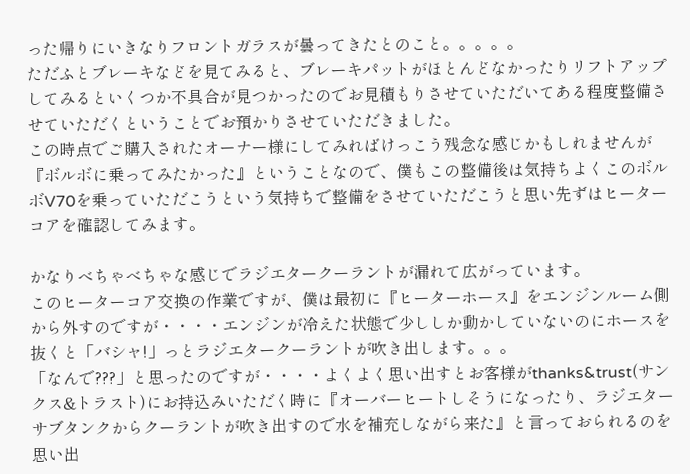った帰りにいきなりフロントガラスが曇ってきたとのこと。。。。。
ただふとブレーキなどを見てみると、ブレーキパットがほとんどなかったりリフトアップしてみるといくつか不具合が見つかったのでお見積もりさせていただいてある程度整備させていただくということでお預かりさせていただきました。
この時点でご購入されたオーナー様にしてみればけっこう残念な感じかもしれませんが『ボルボに乗ってみたかった』ということなので、僕もこの整備後は気持ちよくこのボルボV70を乗っていただこうという気持ちで整備をさせていただこうと思い先ずはヒーターコアを確認してみます。

かなりべちゃべちゃな感じでラジエタークーラントが漏れて広がっています。
このヒーターコア交換の作業ですが、僕は最初に『ヒーターホース』をエンジンルーム側から外すのですが・・・・エンジンが冷えた状態で少ししか動かしていないのにホースを抜くと「バシャ!」っとラジエタークーラントが吹き出します。。。
「なんで???」と思ったのですが・・・・よくよく思い出すとお客様がthanks&trust(サンクス&トラスト)にお持込みいただく時に『オーバーヒートしそうになったり、ラジエターサブタンクからクーラントが吹き出すので水を補充しながら来た』と言っておられるのを思い出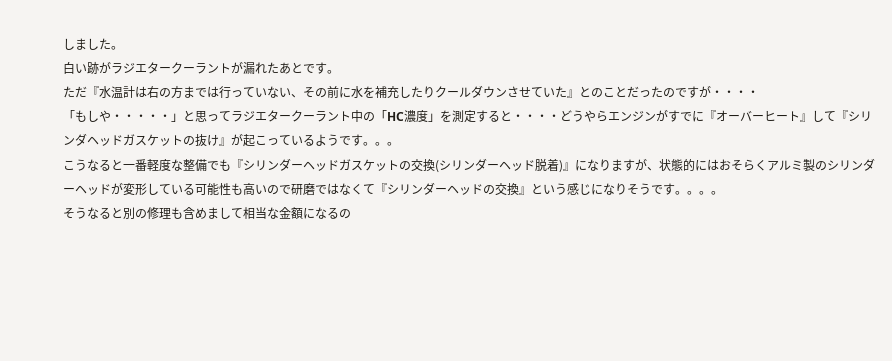しました。
白い跡がラジエタークーラントが漏れたあとです。
ただ『水温計は右の方までは行っていない、その前に水を補充したりクールダウンさせていた』とのことだったのですが・・・・
「もしや・・・・・」と思ってラジエタークーラント中の「HC濃度」を測定すると・・・・どうやらエンジンがすでに『オーバーヒート』して『シリンダヘッドガスケットの抜け』が起こっているようです。。。
こうなると一番軽度な整備でも『シリンダーヘッドガスケットの交換(シリンダーヘッド脱着)』になりますが、状態的にはおそらくアルミ製のシリンダーヘッドが変形している可能性も高いので研磨ではなくて『シリンダーヘッドの交換』という感じになりそうです。。。。
そうなると別の修理も含めまして相当な金額になるの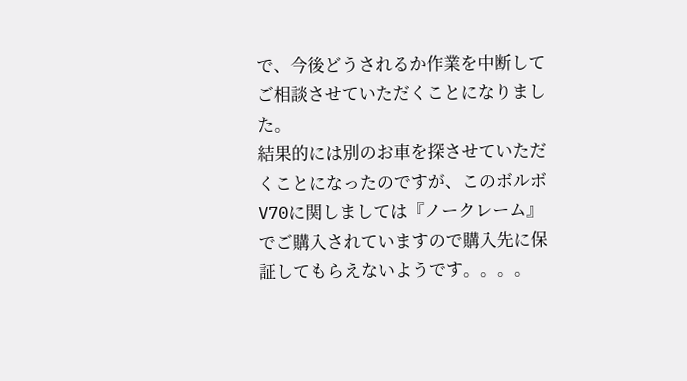で、今後どうされるか作業を中断してご相談させていただくことになりました。
結果的には別のお車を探させていただくことになったのですが、このボルボV70に関しましては『ノークレーム』でご購入されていますので購入先に保証してもらえないようです。。。。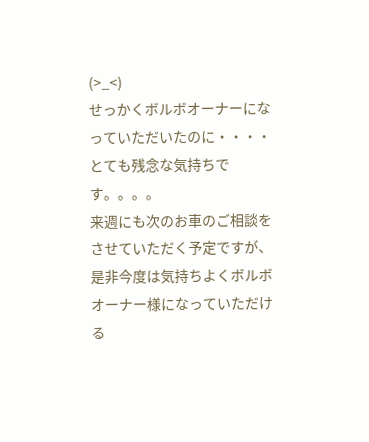(>_<)
せっかくボルボオーナーになっていただいたのに・・・・とても残念な気持ちです。。。。
来週にも次のお車のご相談をさせていただく予定ですが、是非今度は気持ちよくボルボオーナー様になっていただける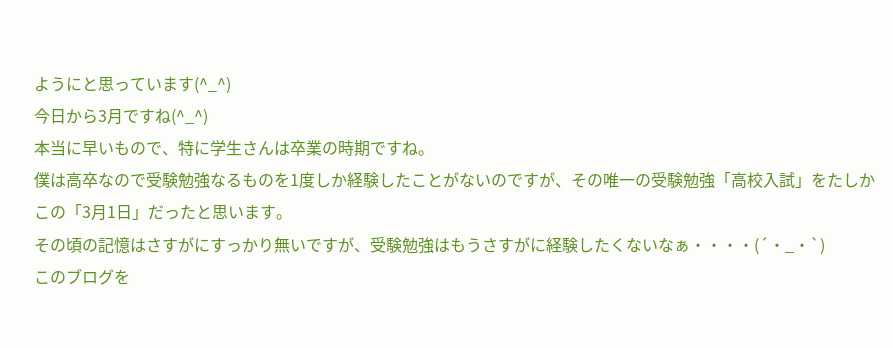ようにと思っています(^_^)
今日から3月ですね(^_^)
本当に早いもので、特に学生さんは卒業の時期ですね。
僕は高卒なので受験勉強なるものを1度しか経験したことがないのですが、その唯一の受験勉強「高校入試」をたしかこの「3月1日」だったと思います。
その頃の記憶はさすがにすっかり無いですが、受験勉強はもうさすがに経験したくないなぁ・・・・(´・_・`)
このブログを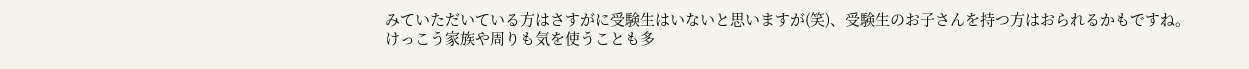みていただいている方はさすがに受験生はいないと思いますが(笑)、受験生のお子さんを持つ方はおられるかもですね。
けっこう家族や周りも気を使うことも多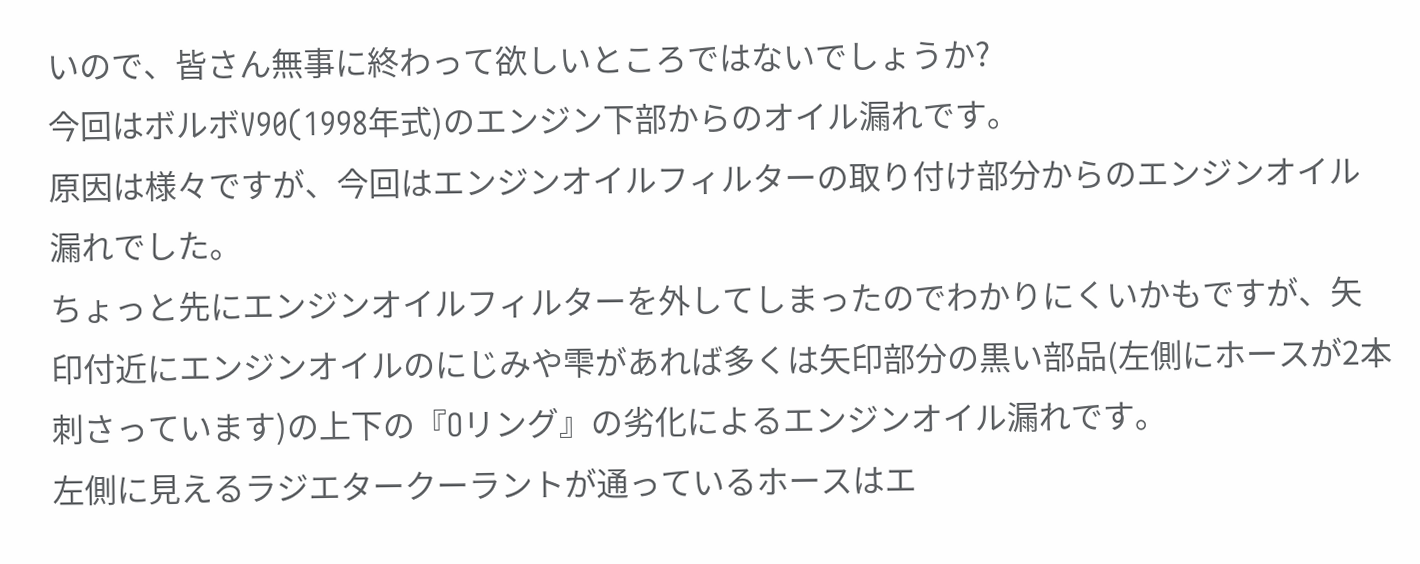いので、皆さん無事に終わって欲しいところではないでしょうか?
今回はボルボV90(1998年式)のエンジン下部からのオイル漏れです。
原因は様々ですが、今回はエンジンオイルフィルターの取り付け部分からのエンジンオイル漏れでした。
ちょっと先にエンジンオイルフィルターを外してしまったのでわかりにくいかもですが、矢印付近にエンジンオイルのにじみや雫があれば多くは矢印部分の黒い部品(左側にホースが2本刺さっています)の上下の『Oリング』の劣化によるエンジンオイル漏れです。
左側に見えるラジエタークーラントが通っているホースはエ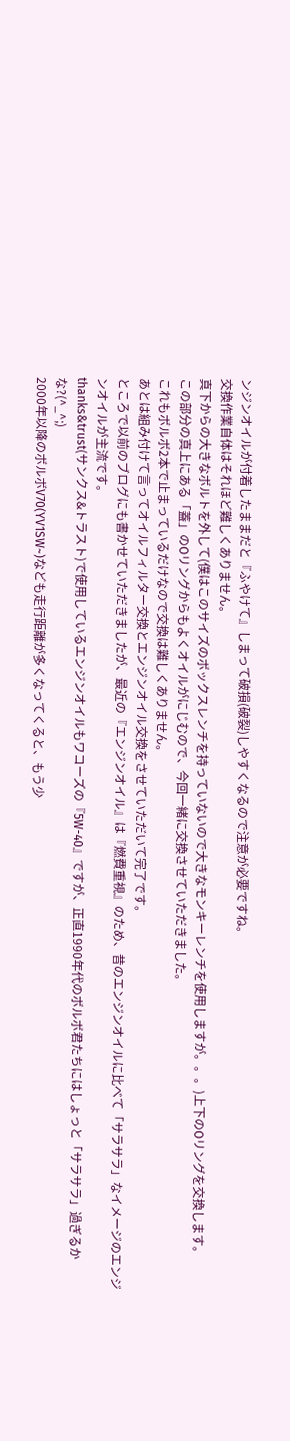ンジンオイルが付着したままだと『ふやけて』しまって破損(破裂)しやすくなるので注意が必要ですね。
交換作業自体はそれほど難しくありません。
真下からの大きなボルトを外して(僕はこのサイズのボックスレンチを持っていないので大きなモンキーレンチを使用しますが。。。)上下のOリングを交換します。
この部分の真上にある「蓋」のOリングからもよくオイルがにじむので、今回一緒に交換させていただきました。
これもボルボ2本で止まっているだけなので交換は難しくありません。
あとは組み付けて言ってオイルフィルター交換とエンジンオイル交換をさせていただいて完了です。
ところで以前のブログにも書かせていただきましたが、最近の『エンジンオイル』は『燃費重視』のため、昔のエンジンオイルに比べて「サラサラ」なイメージのエンジンオイルが主流です。
thanks&trust(サンクス&トラスト)で使用しているエンジンオイルもワコーズの『5W-40』ですが、正直1990年代のボルボ君たちにはしょっと「サラサラ」過ぎるかな?(^_^;)
2000年以降のボルボV70(YV1SW~)なども走行距離が多くなってくると、もう少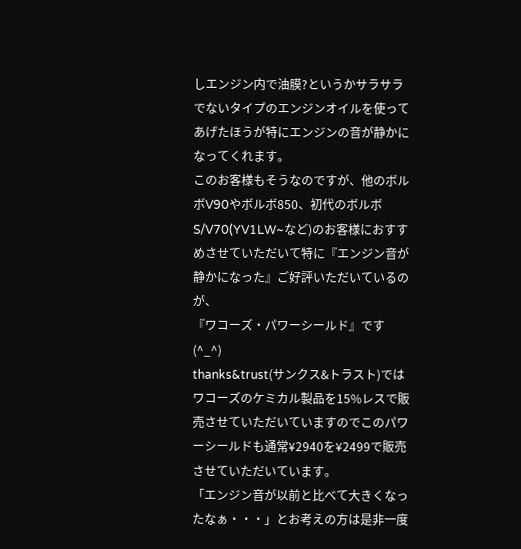しエンジン内で油膜?というかサラサラでないタイプのエンジンオイルを使ってあげたほうが特にエンジンの音が静かになってくれます。
このお客様もそうなのですが、他のボルボV90やボルボ850、初代のボルボS/V70(YV1LW~など)のお客様におすすめさせていただいて特に『エンジン音が静かになった』ご好評いただいているのが、
『ワコーズ・パワーシールド』です(^_^)
thanks&trust(サンクス&トラスト)ではワコーズのケミカル製品を15%レスで販売させていただいていますのでこのパワーシールドも通常¥2940を¥2499で販売させていただいています。
「エンジン音が以前と比べて大きくなったなぁ・・・」とお考えの方は是非一度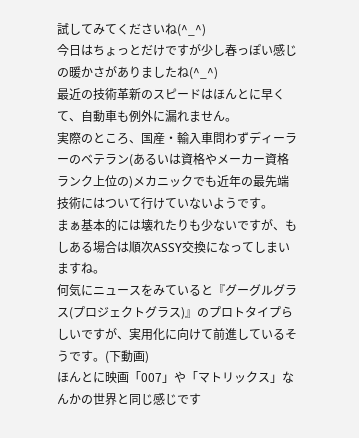試してみてくださいね(^_^)
今日はちょっとだけですが少し春っぽい感じの暖かさがありましたね(^_^)
最近の技術革新のスピードはほんとに早くて、自動車も例外に漏れません。
実際のところ、国産・輸入車問わずディーラーのベテラン(あるいは資格やメーカー資格ランク上位の)メカニックでも近年の最先端技術にはついて行けていないようです。
まぁ基本的には壊れたりも少ないですが、もしある場合は順次ASSY交換になってしまいますね。
何気にニュースをみていると『グーグルグラス(プロジェクトグラス)』のプロトタイプらしいですが、実用化に向けて前進しているそうです。(下動画)
ほんとに映画「007」や「マトリックス」なんかの世界と同じ感じです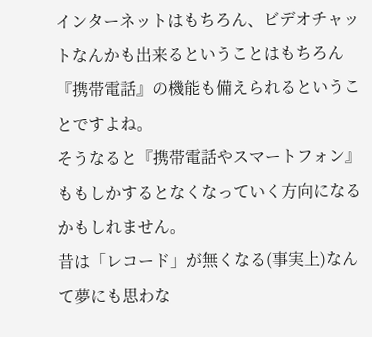インターネットはもちろん、ビデオチャットなんかも出来るということはもちろん『携帯電話』の機能も備えられるということですよね。
そうなると『携帯電話やスマートフォン』ももしかするとなくなっていく方向になるかもしれません。
昔は「レコード」が無くなる(事実上)なんて夢にも思わな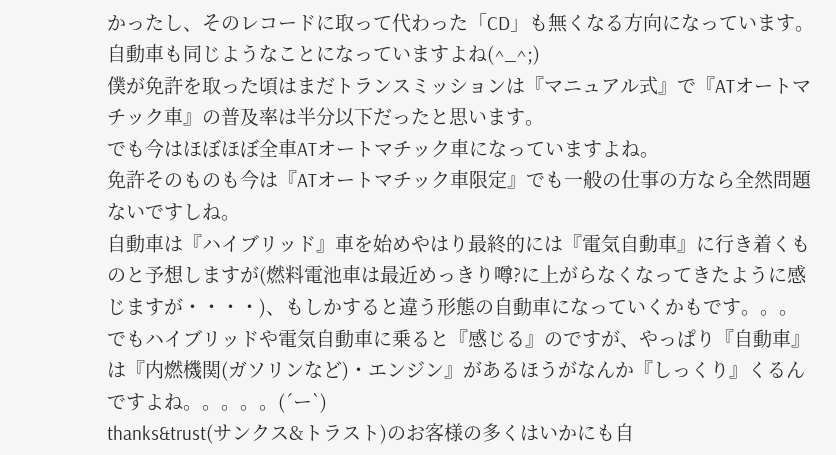かったし、そのレコードに取って代わった「CD」も無くなる方向になっています。
自動車も同じようなことになっていますよね(^_^;)
僕が免許を取った頃はまだトランスミッションは『マニュアル式』で『ATオートマチック車』の普及率は半分以下だったと思います。
でも今はほぼほぼ全車ATオートマチック車になっていますよね。
免許そのものも今は『ATオートマチック車限定』でも一般の仕事の方なら全然問題ないですしね。
自動車は『ハイブリッド』車を始めやはり最終的には『電気自動車』に行き着くものと予想しますが(燃料電池車は最近めっきり噂?に上がらなくなってきたように感じますが・・・・)、もしかすると違う形態の自動車になっていくかもです。。。
でもハイブリッドや電気自動車に乗ると『感じる』のですが、やっぱり『自動車』は『内燃機関(ガソリンなど)・エンジン』があるほうがなんか『しっくり』くるんですよね。。。。。(´ー`)
thanks&trust(サンクス&トラスト)のお客様の多くはいかにも自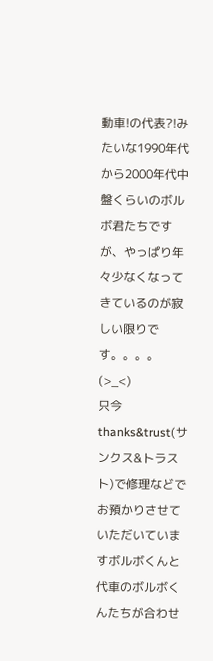動車!の代表?!みたいな1990年代から2000年代中盤くらいのボルボ君たちですが、やっぱり年々少なくなってきているのが寂しい限りです。。。。(>_<)
只今thanks&trust(サンクス&トラスト)で修理などでお預かりさせていただいていますボルボくんと代車のボルボくんたちが合わせ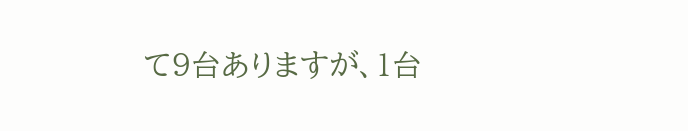て9台ありますが、1台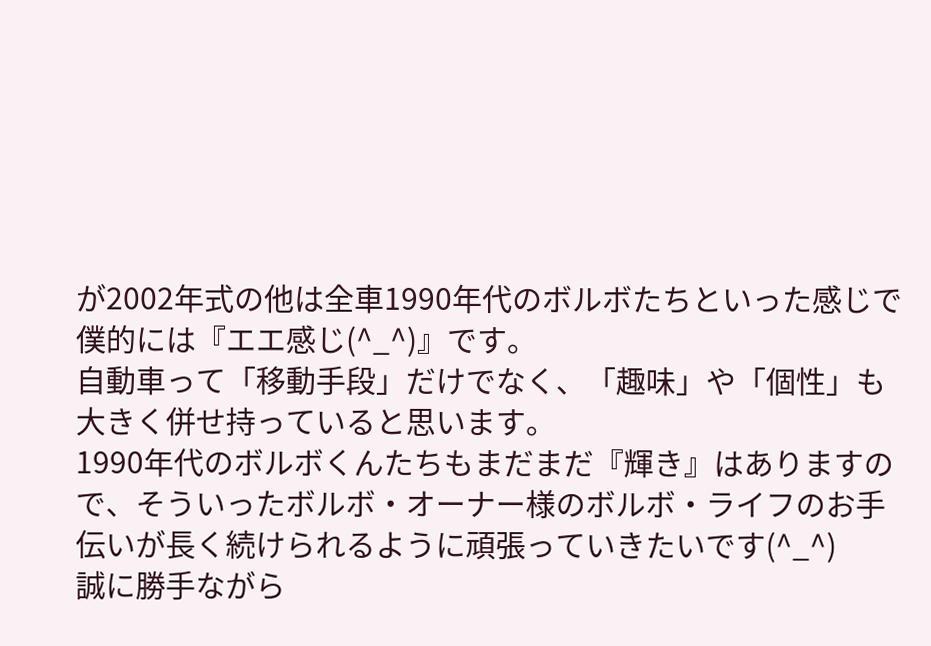が2002年式の他は全車1990年代のボルボたちといった感じで僕的には『エエ感じ(^_^)』です。
自動車って「移動手段」だけでなく、「趣味」や「個性」も大きく併せ持っていると思います。
1990年代のボルボくんたちもまだまだ『輝き』はありますので、そういったボルボ・オーナー様のボルボ・ライフのお手伝いが長く続けられるように頑張っていきたいです(^_^)
誠に勝手ながら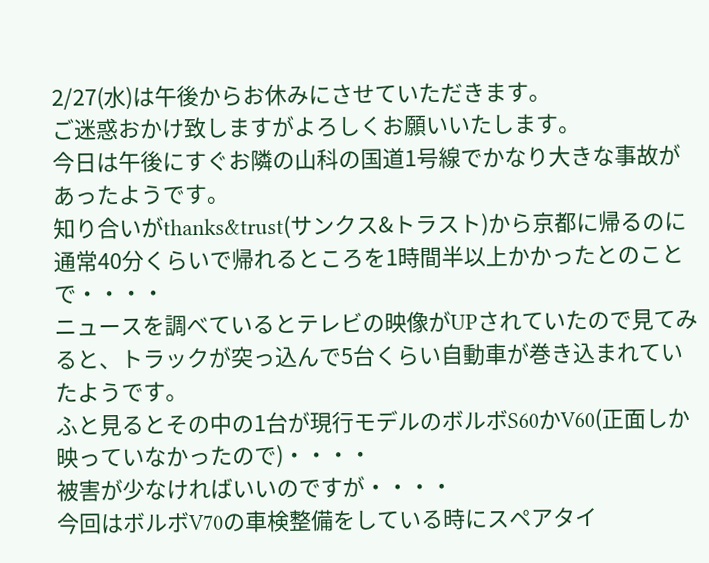2/27(水)は午後からお休みにさせていただきます。
ご迷惑おかけ致しますがよろしくお願いいたします。
今日は午後にすぐお隣の山科の国道1号線でかなり大きな事故があったようです。
知り合いがthanks&trust(サンクス&トラスト)から京都に帰るのに通常40分くらいで帰れるところを1時間半以上かかったとのことで・・・・
ニュースを調べているとテレビの映像がUPされていたので見てみると、トラックが突っ込んで5台くらい自動車が巻き込まれていたようです。
ふと見るとその中の1台が現行モデルのボルボS60かV60(正面しか映っていなかったので)・・・・
被害が少なければいいのですが・・・・
今回はボルボV70の車検整備をしている時にスペアタイ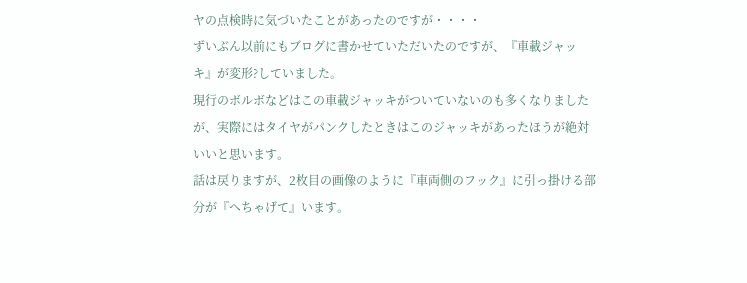ヤの点検時に気づいたことがあったのですが・・・・
ずいぶん以前にもブログに書かせていただいたのですが、『車載ジャッキ』が変形?していました。
現行のボルボなどはこの車載ジャッキがついていないのも多くなりましたが、実際にはタイヤがパンクしたときはこのジャッキがあったほうが絶対いいと思います。
話は戻りますが、2枚目の画像のように『車両側のフック』に引っ掛ける部分が『へちゃげて』います。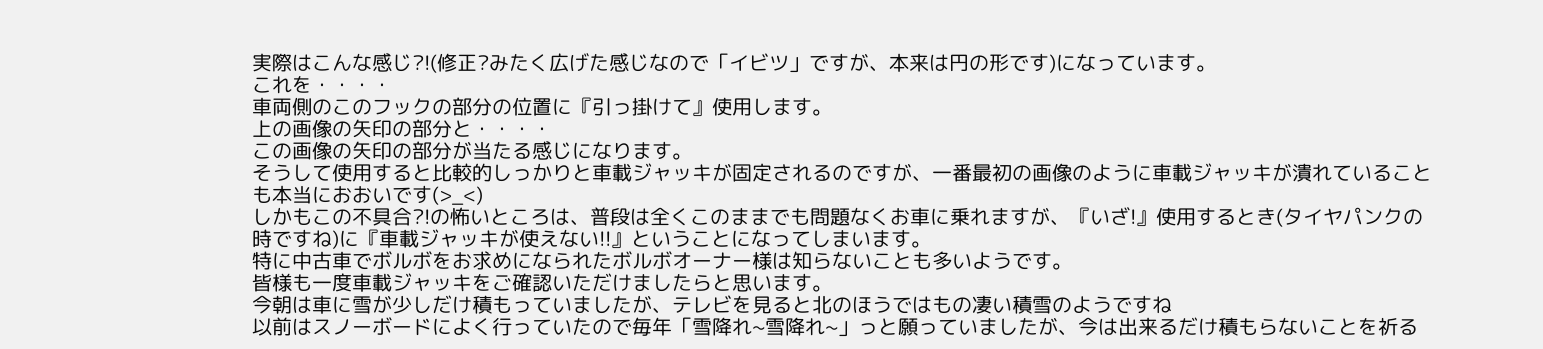実際はこんな感じ?!(修正?みたく広げた感じなので「イビツ」ですが、本来は円の形です)になっています。
これを・・・・
車両側のこのフックの部分の位置に『引っ掛けて』使用します。
上の画像の矢印の部分と・・・・
この画像の矢印の部分が当たる感じになります。
そうして使用すると比較的しっかりと車載ジャッキが固定されるのですが、一番最初の画像のように車載ジャッキが潰れていることも本当におおいです(>_<)
しかもこの不具合?!の怖いところは、普段は全くこのままでも問題なくお車に乗れますが、『いざ!』使用するとき(タイヤパンクの時ですね)に『車載ジャッキが使えない!!』ということになってしまいます。
特に中古車でボルボをお求めになられたボルボオーナー様は知らないことも多いようです。
皆様も一度車載ジャッキをご確認いただけましたらと思います。
今朝は車に雪が少しだけ積もっていましたが、テレビを見ると北のほうではもの凄い積雪のようですね
以前はスノーボードによく行っていたので毎年「雪降れ~雪降れ~」っと願っていましたが、今は出来るだけ積もらないことを祈る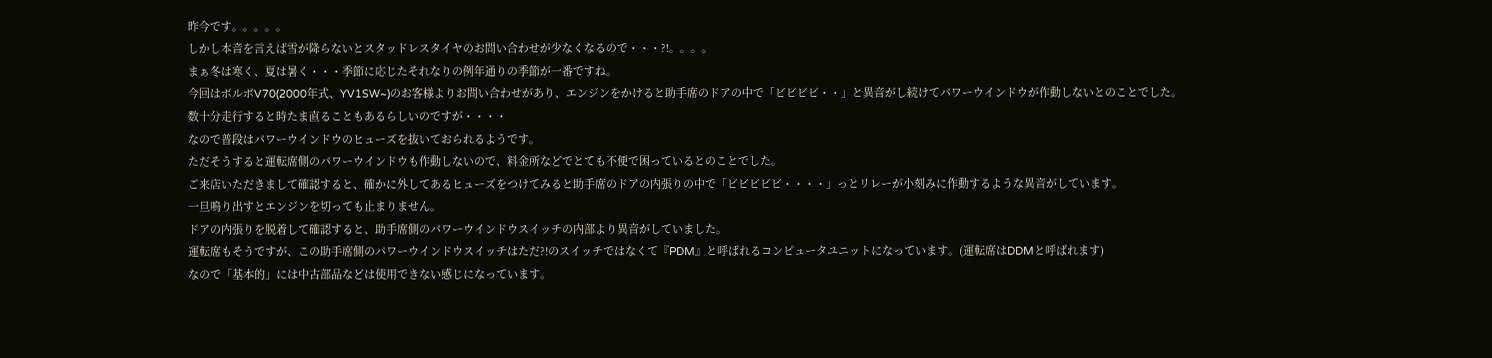昨今です。。。。。
しかし本音を言えば雪が降らないとスタッドレスタイヤのお問い合わせが少なくなるので・・・?!。。。。
まぁ冬は寒く、夏は暑く・・・季節に応じたそれなりの例年通りの季節が一番ですね。
今回はボルボV70(2000年式、YV1SW~)のお客様よりお問い合わせがあり、エンジンをかけると助手席のドアの中で「ビビビビ・・」と異音がし続けてパワーウインドウが作動しないとのことでした。
数十分走行すると時たま直ることもあるらしいのですが・・・・
なので普段はパワーウインドウのヒューズを抜いておられるようです。
ただそうすると運転席側のパワーウインドウも作動しないので、料金所などでとても不便で困っているとのことでした。
ご来店いただきまして確認すると、確かに外してあるヒューズをつけてみると助手席のドアの内張りの中で「ビビビビビ・・・・」っとリレーが小刻みに作動するような異音がしています。
一旦鳴り出すとエンジンを切っても止まりません。
ドアの内張りを脱着して確認すると、助手席側のパワーウインドウスイッチの内部より異音がしていました。
運転席もそうですが、この助手席側のパワーウインドウスイッチはただ?!のスイッチではなくて『PDM』と呼ばれるコンピュータユニットになっています。(運転席はDDMと呼ばれます)
なので「基本的」には中古部品などは使用できない感じになっています。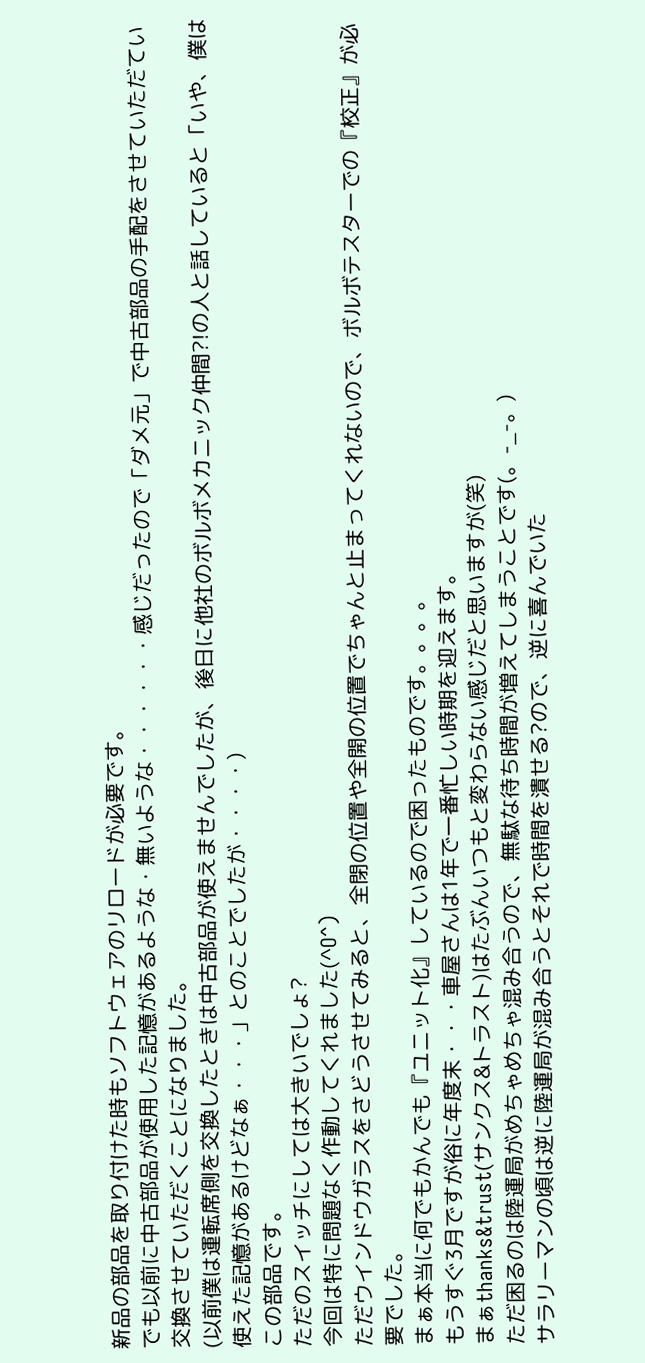新品の部品を取り付けた時もソフトウェアのリロードが必要です。
でも以前に中古部品が使用した記憶があるような・無いような・・・・・・感じだったので「ダメ元」で中古部品の手配をさせていただてい交換させていただくことになりました。
(以前僕は運転席側を交換したときは中古部品が使えませんでしたが、後日に他社のボルボメカニック仲間?!の人と話していると「いや、僕は使えた記憶があるけどなぁ・・・」とのことでしたが・・・・)
この部品です。
ただのスイッチにしては大きいでしょ?
今回は特に問題なく作動してくれました(^O^)
ただウインドウガラスをさどうさせてみると、全閉の位置や全開の位置でちゃんと止まってくれないので、ボルボテスターでの『校正』が必要でした。
まぁ本当に何でもかんでも『ユニット化』しているので困ったものです。。。。
もうすぐ3月ですが俗に年度末・・・車屋さんは1年で一番忙しい時期を迎えます。
まぁthanks&trust(サンクス&トラスト)はたぶんいつもと変わらない感じだと思いますが(笑)
ただ困るのは陸運局がめちゃめちゃ混み合うので、無駄な待ち時間が増えてしまうことです(。-_-。)
サラリーマンの頃は逆に陸運局が混み合うとそれで時間を潰せる?ので、逆に喜んでいた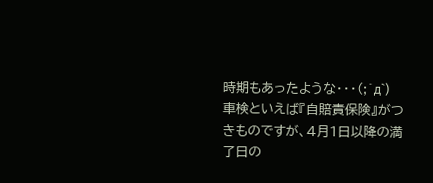時期もあったような・・・(;´д`)
車検といえば『自賠責保険』がつきものですが、4月1日以降の満了日の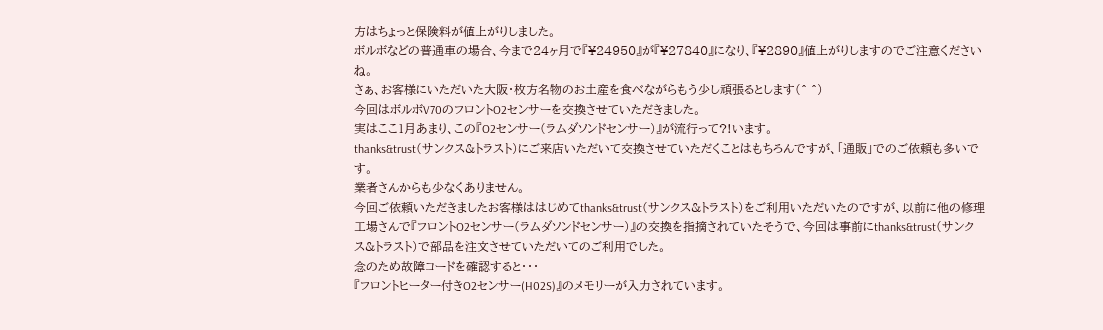方はちょっと保険料が値上がりしました。
ボルボなどの普通車の場合、今まで24ヶ月で『¥24950』が『¥27840』になり、『¥2890』値上がりしますのでご注意くださいね。
さぁ、お客様にいただいた大阪・枚方名物のお土産を食べながらもう少し頑張るとします(^ ^)
今回はボルボV70のフロントO2センサーを交換させていただきました。
実はここ1月あまり、この『O2センサー(ラムダソンドセンサー)』が流行って?!います。
thanks&trust(サンクス&トラスト)にご来店いただいて交換させていただくことはもちろんですが、「通販」でのご依頼も多いです。
業者さんからも少なくありません。
今回ご依頼いただきましたお客様ははじめてthanks&trust(サンクス&トラスト)をご利用いただいたのですが、以前に他の修理工場さんで『フロントO2センサー(ラムダソンドセンサー)』の交換を指摘されていたそうで、今回は事前にthanks&trust(サンクス&トラスト)で部品を注文させていただいてのご利用でした。
念のため故障コードを確認すると・・・
『フロントヒーター付きO2センサー(H02S)』のメモリーが入力されています。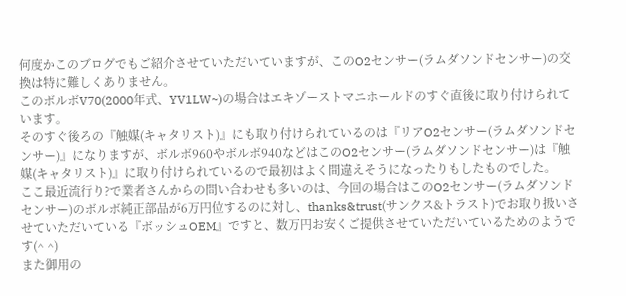何度かこのブログでもご紹介させていただいていますが、このO2センサー(ラムダソンドセンサー)の交換は特に難しくありません。
このボルボV70(2000年式、YV1LW~)の場合はエキゾーストマニホールドのすぐ直後に取り付けられています。
そのすぐ後ろの『触媒(キャタリスト)』にも取り付けられているのは『リアO2センサー(ラムダソンドセンサー)』になりますが、ボルボ960やボルボ940などはこのO2センサー(ラムダソンドセンサー)は『触媒(キャタリスト)』に取り付けられているので最初はよく間違えそうになったりもしたものでした。
ここ最近流行り?で業者さんからの問い合わせも多いのは、今回の場合はこのO2センサー(ラムダソンドセンサー)のボルボ純正部品が6万円位するのに対し、thanks&trust(サンクス&トラスト)でお取り扱いさせていただいている『ボッシュOEM』ですと、数万円お安くご提供させていただいているためのようです(^ ^)
また御用の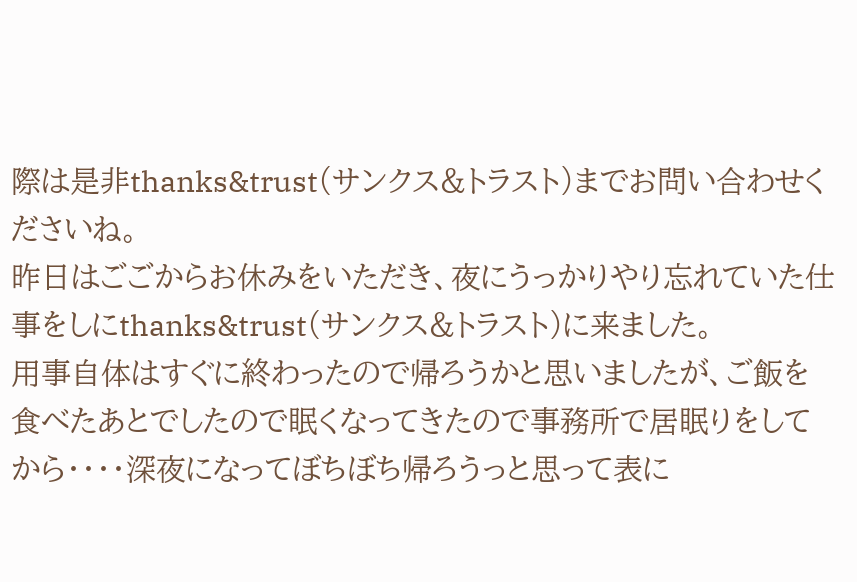際は是非thanks&trust(サンクス&トラスト)までお問い合わせくださいね。
昨日はごごからお休みをいただき、夜にうっかりやり忘れていた仕事をしにthanks&trust(サンクス&トラスト)に来ました。
用事自体はすぐに終わったので帰ろうかと思いましたが、ご飯を食べたあとでしたので眠くなってきたので事務所で居眠りをしてから・・・・深夜になってぼちぼち帰ろうっと思って表に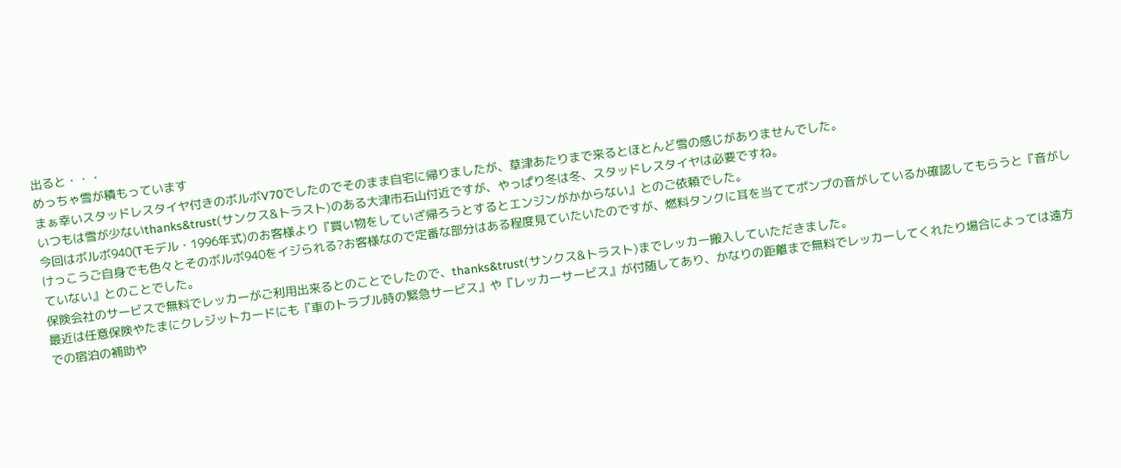出ると・・・
めっちゃ雪が積もっています
まぁ幸いスタッドレスタイヤ付きのボルボV70でしたのでそのまま自宅に帰りましたが、草津あたりまで来るとほとんど雪の感じがありませんでした。
いつもは雪が少ないthanks&trust(サンクス&トラスト)のある大津市石山付近ですが、やっぱり冬は冬、スタッドレスタイヤは必要ですね。
今回はボルボ940(Tモデル・1996年式)のお客様より『買い物をしていざ帰ろうとするとエンジンがかからない』とのご依頼でした。
けっこうご自身でも色々とそのボルボ940をイジられる?お客様なので定番な部分はある程度見ていたいたのですが、燃料タンクに耳を当ててポンプの音がしているか確認してもらうと『音がしていない』とのことでした。
保険会社のサービスで無料でレッカーがご利用出来るとのことでしたので、thanks&trust(サンクス&トラスト)までレッカー搬入していただきました。
最近は任意保険やたまにクレジットカードにも『車のトラブル時の緊急サービス』や『レッカーサービス』が付随してあり、かなりの距離まで無料でレッカーしてくれたり場合によっては遠方での宿泊の補助や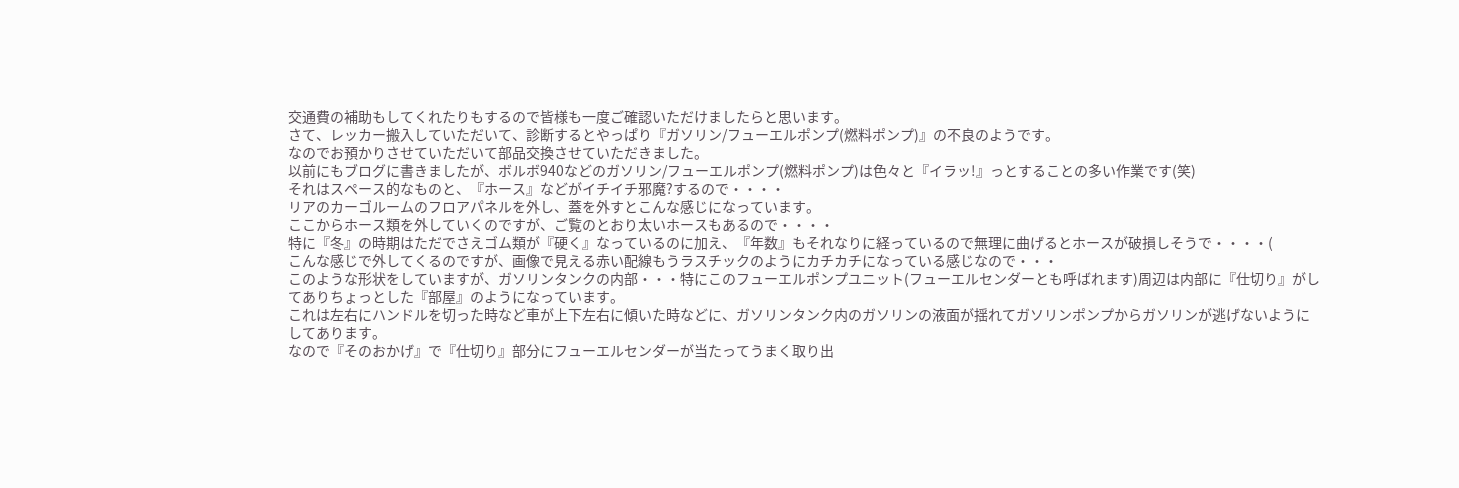交通費の補助もしてくれたりもするので皆様も一度ご確認いただけましたらと思います。
さて、レッカー搬入していただいて、診断するとやっぱり『ガソリン/フューエルポンプ(燃料ポンプ)』の不良のようです。
なのでお預かりさせていただいて部品交換させていただきました。
以前にもブログに書きましたが、ボルボ940などのガソリン/フューエルポンプ(燃料ポンプ)は色々と『イラッ!』っとすることの多い作業です(笑)
それはスペース的なものと、『ホース』などがイチイチ邪魔?するので・・・・
リアのカーゴルームのフロアパネルを外し、蓋を外すとこんな感じになっています。
ここからホース類を外していくのですが、ご覧のとおり太いホースもあるので・・・・
特に『冬』の時期はただでさえゴム類が『硬く』なっているのに加え、『年数』もそれなりに経っているので無理に曲げるとホースが破損しそうで・・・・(
こんな感じで外してくるのですが、画像で見える赤い配線もうラスチックのようにカチカチになっている感じなので・・・
このような形状をしていますが、ガソリンタンクの内部・・・特にこのフューエルポンプユニット(フューエルセンダーとも呼ばれます)周辺は内部に『仕切り』がしてありちょっとした『部屋』のようになっています。
これは左右にハンドルを切った時など車が上下左右に傾いた時などに、ガソリンタンク内のガソリンの液面が揺れてガソリンポンプからガソリンが逃げないようにしてあります。
なので『そのおかげ』で『仕切り』部分にフューエルセンダーが当たってうまく取り出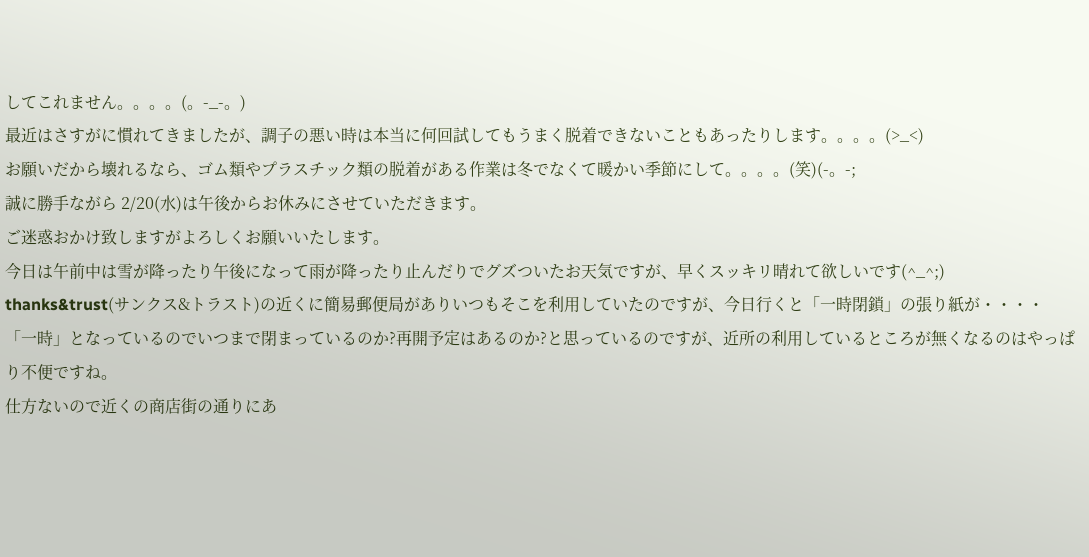してこれません。。。。(。-_-。)
最近はさすがに慣れてきましたが、調子の悪い時は本当に何回試してもうまく脱着できないこともあったりします。。。。(>_<)
お願いだから壊れるなら、ゴム類やプラスチック類の脱着がある作業は冬でなくて暖かい季節にして。。。。(笑)(-。-;
誠に勝手ながら 2/20(水)は午後からお休みにさせていただきます。
ご迷惑おかけ致しますがよろしくお願いいたします。
今日は午前中は雪が降ったり午後になって雨が降ったり止んだりでグズついたお天気ですが、早くスッキリ晴れて欲しいです(^_^;)
thanks&trust(サンクス&トラスト)の近くに簡易郵便局がありいつもそこを利用していたのですが、今日行くと「一時閉鎖」の張り紙が・・・・
「一時」となっているのでいつまで閉まっているのか?再開予定はあるのか?と思っているのですが、近所の利用しているところが無くなるのはやっぱり不便ですね。
仕方ないので近くの商店街の通りにあ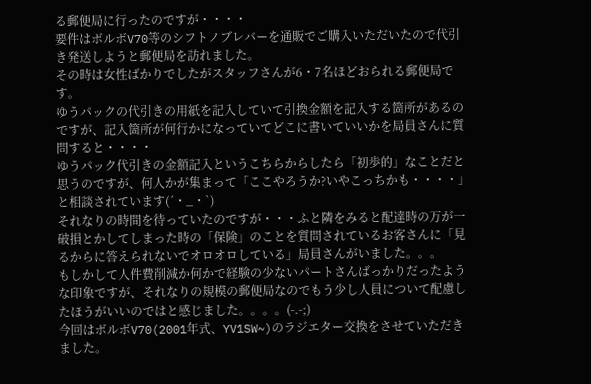る郵便局に行ったのですが・・・・
要件はボルボV70等のシフトノブレバーを通販でご購入いただいたので代引き発送しようと郵便局を訪れました。
その時は女性ばかりでしたがスタッフさんが6・7名ほどおられる郵便局です。
ゆうパックの代引きの用紙を記入していて引換金額を記入する箇所があるのですが、記入箇所が何行かになっていてどこに書いていいかを局員さんに質問すると・・・・
ゆうパック代引きの金額記入というこちらからしたら「初歩的」なことだと思うのですが、何人かが集まって「ここやろうか?いやこっちかも・・・・」と相談されています(´・_・`)
それなりの時間を待っていたのですが・・・ふと隣をみると配達時の万が一破損とかしてしまった時の「保険」のことを質問されているお客さんに「見るからに答えられないでオロオロしている」局員さんがいました。。。
もしかして人件費削減か何かで経験の少ないパートさんばっかりだったような印象ですが、それなりの規模の郵便局なのでもう少し人員について配慮したほうがいいのではと感じました。。。。(-.-;)
今回はボルボV70(2001年式、YV1SW~)のラジエター交換をさせていただきました。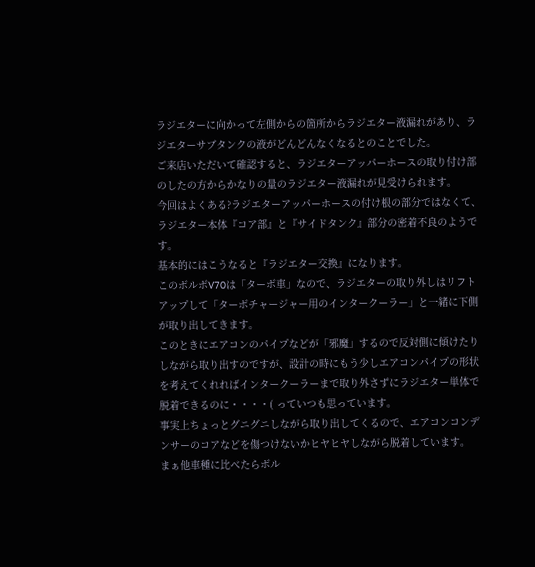ラジエターに向かって左側からの箇所からラジエター液漏れがあり、ラジエターサブタンクの液がどんどんなくなるとのことでした。
ご来店いただいて確認すると、ラジエターアッパーホースの取り付け部のしたの方からかなりの量のラジエター液漏れが見受けられます。
今回はよくある?ラジエターアッパーホースの付け根の部分ではなくて、ラジエター本体『コア部』と『サイドタンク』部分の密着不良のようです。
基本的にはこうなると『ラジエター交換』になります。
このボルボV70は「ターボ車」なので、ラジエターの取り外しはリフトアップして「ターボチャージャー用のインタークーラー」と一緒に下側が取り出してきます。
このときにエアコンのパイプなどが「邪魔」するので反対側に傾けたりしながら取り出すのですが、設計の時にもう少しエアコンパイプの形状を考えてくれればインタークーラーまで取り外さずにラジエター単体で脱着できるのに・・・・( っていつも思っています。
事実上ちょっとグニグニしながら取り出してくるので、エアコンコンデンサーのコアなどを傷つけないかヒヤヒヤしながら脱着しています。
まぁ他車種に比べたらボル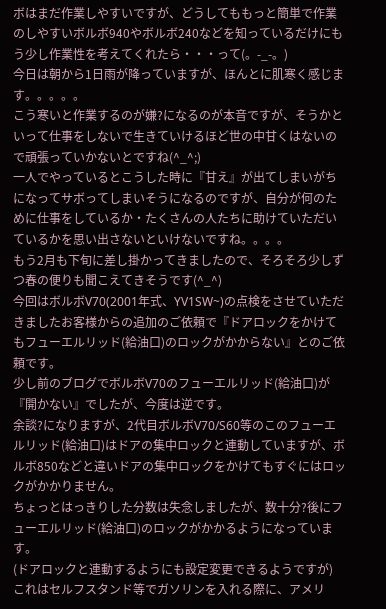ボはまだ作業しやすいですが、どうしてももっと簡単で作業のしやすいボルボ940やボルボ240などを知っているだけにもう少し作業性を考えてくれたら・・・って(。-_-。)
今日は朝から1日雨が降っていますが、ほんとに肌寒く感じます。。。。。
こう寒いと作業するのが嫌?になるのが本音ですが、そうかといって仕事をしないで生きていけるほど世の中甘くはないので頑張っていかないとですね(^_^;)
一人でやっているとこうした時に『甘え』が出てしまいがちになってサボってしまいそうになるのですが、自分が何のために仕事をしているか・たくさんの人たちに助けていただいているかを思い出さないといけないですね。。。。
もう2月も下旬に差し掛かってきましたので、そろそろ少しずつ春の便りも聞こえてきそうです(^_^)
今回はボルボV70(2001年式、YV1SW~)の点検をさせていただきましたお客様からの追加のご依頼で『ドアロックをかけてもフューエルリッド(給油口)のロックがかからない』とのご依頼です。
少し前のブログでボルボV70のフューエルリッド(給油口)が『開かない』でしたが、今度は逆です。
余談?になりますが、2代目ボルボV70/S60等のこのフューエルリッド(給油口)はドアの集中ロックと連動していますが、ボルボ850などと違いドアの集中ロックをかけてもすぐにはロックがかかりません。
ちょっとはっきりした分数は失念しましたが、数十分?後にフューエルリッド(給油口)のロックがかかるようになっています。
(ドアロックと連動するようにも設定変更できるようですが)
これはセルフスタンド等でガソリンを入れる際に、アメリ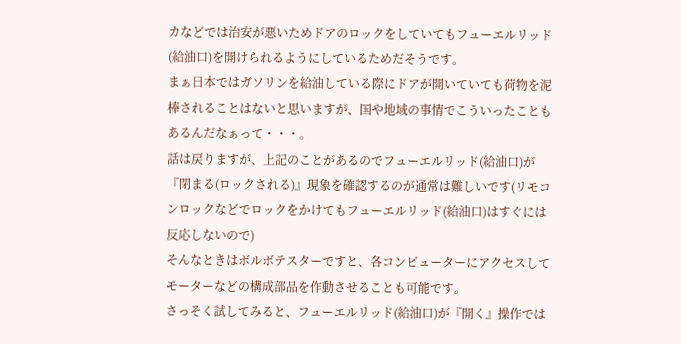カなどでは治安が悪いためドアのロックをしていてもフューエルリッド(給油口)を開けられるようにしているためだそうです。
まぁ日本ではガソリンを給油している際にドアが開いていても荷物を泥棒されることはないと思いますが、国や地域の事情でこういったこともあるんだなぁって・・・。
話は戻りますが、上記のことがあるのでフューエルリッド(給油口)が『閉まる(ロックされる)』現象を確認するのが通常は難しいです(リモコンロックなどでロックをかけてもフューエルリッド(給油口)はすぐには反応しないので)
そんなときはボルボテスターですと、各コンピューターにアクセスしてモーターなどの構成部品を作動させることも可能です。
さっそく試してみると、フューエルリッド(給油口)が『開く』操作では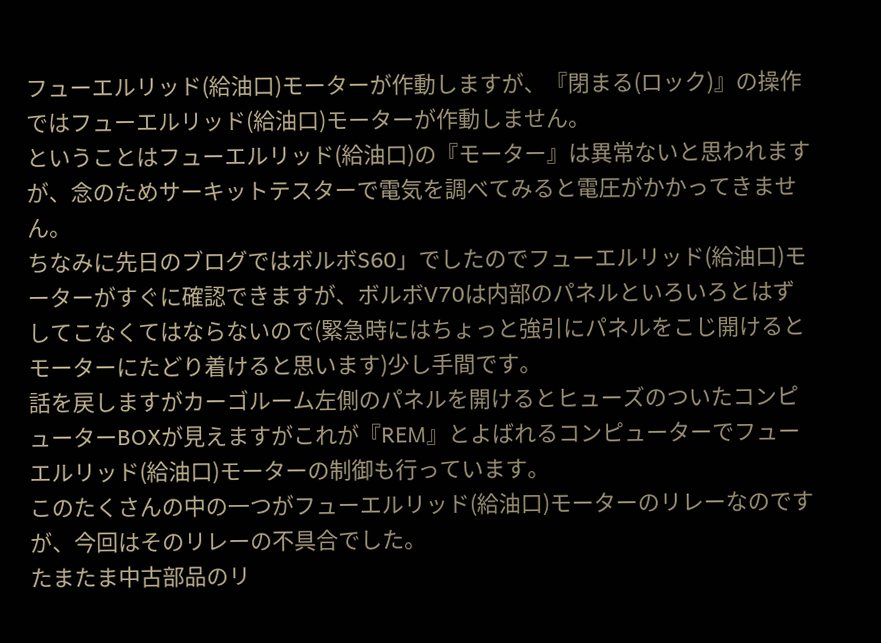フューエルリッド(給油口)モーターが作動しますが、『閉まる(ロック)』の操作ではフューエルリッド(給油口)モーターが作動しません。
ということはフューエルリッド(給油口)の『モーター』は異常ないと思われますが、念のためサーキットテスターで電気を調べてみると電圧がかかってきません。
ちなみに先日のブログではボルボS60」でしたのでフューエルリッド(給油口)モーターがすぐに確認できますが、ボルボV70は内部のパネルといろいろとはずしてこなくてはならないので(緊急時にはちょっと強引にパネルをこじ開けるとモーターにたどり着けると思います)少し手間です。
話を戻しますがカーゴルーム左側のパネルを開けるとヒューズのついたコンピューターBOXが見えますがこれが『REM』とよばれるコンピューターでフューエルリッド(給油口)モーターの制御も行っています。
このたくさんの中の一つがフューエルリッド(給油口)モーターのリレーなのですが、今回はそのリレーの不具合でした。
たまたま中古部品のリ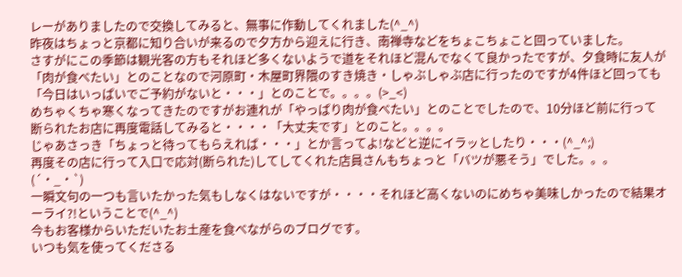レーがありましたので交換してみると、無事に作動してくれました(^_^)
昨夜はちょっと京都に知り合いが来るので夕方から迎えに行き、南禅寺などをちょこちょこと回っていました。
さすがにこの季節は観光客の方もそれほど多くないようで道をそれほど混んでなくて良かったですが、夕食時に友人が「肉が食べたい」とのことなので河原町・木屋町界隈のすき焼き・しゃぶしゃぶ店に行ったのですが4件ほど回っても「今日はいっぱいでご予約がないと・・・」とのことで。。。。(>_<)
めちゃくちゃ寒くなってきたのですがお連れが「やっぱり肉が食べたい」とのことでしたので、10分ほど前に行って断られたお店に再度電話してみると・・・・「大丈夫です」とのこと。。。。
じゃあさっき「ちょっと待ってもらえれば・・・」とか言ってよ!などと逆にイラッとしたり・・・(^_^;)
再度その店に行って入口で応対(断られた)してしてくれた店員さんもちょっと「バツが悪そう」でした。。。(´・_・`)
一瞬文句の一つも言いたかった気もしなくはないですが・・・・それほど高くないのにめちゃ美味しかったので結果オーライ?!ということで(^_^)
今もお客様からいただいたお土産を食べながらのブログです。
いつも気を使ってくださる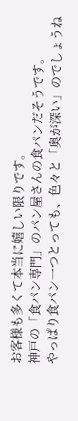お客様も多くて本当に嬉しい限りです。
神戸の「食パン専門」のパン屋さんの食パンだそうです。
やっぱり食パン一つとっても、色々と「奥が深い」のでしょうね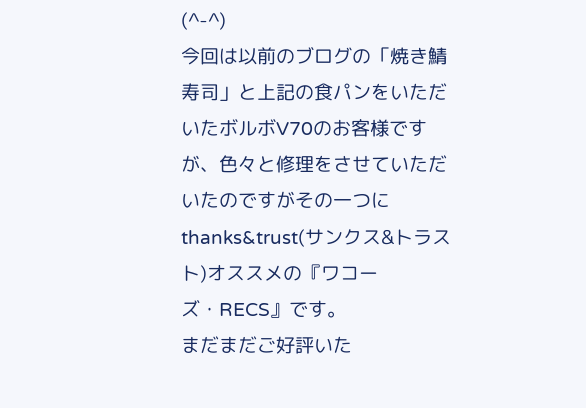(^-^)
今回は以前のブログの「焼き鯖寿司」と上記の食パンをいただいたボルボV70のお客様ですが、色々と修理をさせていただいたのですがその一つにthanks&trust(サンクス&トラスト)オススメの『ワコーズ・RECS』です。
まだまだご好評いた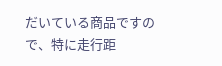だいている商品ですので、特に走行距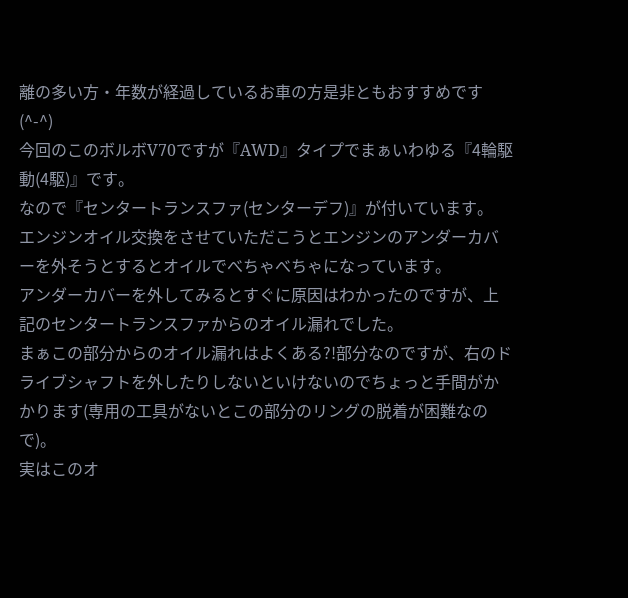離の多い方・年数が経過しているお車の方是非ともおすすめです(^-^)
今回のこのボルボV70ですが『AWD』タイプでまぁいわゆる『4輪駆動(4駆)』です。
なので『センタートランスファ(センターデフ)』が付いています。
エンジンオイル交換をさせていただこうとエンジンのアンダーカバーを外そうとするとオイルでべちゃべちゃになっています。
アンダーカバーを外してみるとすぐに原因はわかったのですが、上記のセンタートランスファからのオイル漏れでした。
まぁこの部分からのオイル漏れはよくある?!部分なのですが、右のドライブシャフトを外したりしないといけないのでちょっと手間がかかります(専用の工具がないとこの部分のリングの脱着が困難なので)。
実はこのオ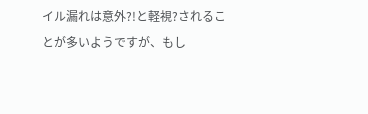イル漏れは意外?!と軽視?されることが多いようですが、もし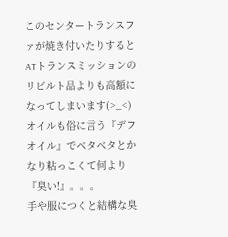このセンタートランスファが焼き付いたりするとATトランスミッションのリビルト品よりも高額になってしまいます(>_<)
オイルも俗に言う『デフオイル』でベタベタとかなり粘っこくて何より『臭い!』。。。
手や服につくと結構な臭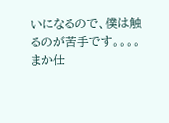いになるので、僕は触るのが苦手です。。。。
まか仕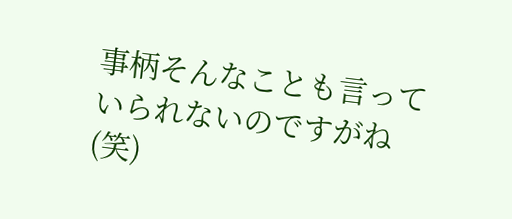事柄そんなことも言っていられないのですがね(笑)